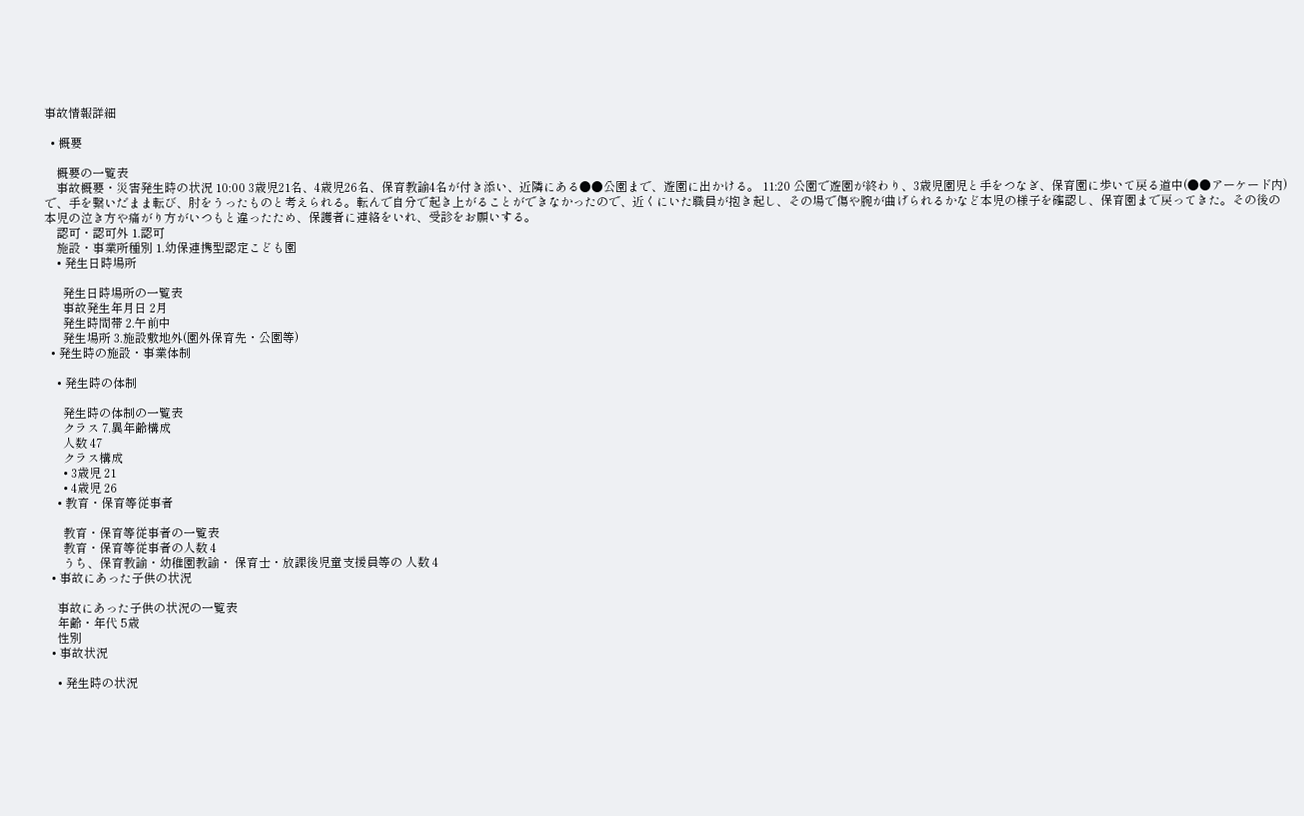事故情報詳細

  • 概要

    概要の一覧表
    事故概要・災害発生時の状況 10:00 3歳児21名、4歳児26名、保育教諭4名が付き添い、近隣にある●●公園まで、遊園に出かける。 11:20 公園で遊園が終わり、3歳児園児と手をつなぎ、保育園に歩いて戻る道中(●●アーケード内)で、手を繋いだまま転び、肘をうったものと考えられる。転んで自分で起き上がることができなかったので、近くにいた職員が抱き起し、その場で傷や腕が曲げられるかなど本児の様子を確認し、保育園まで戻ってきた。その後の本児の泣き方や痛がり方がいつもと違ったため、保護者に連絡をいれ、受診をお願いする。
    認可・認可外 1.認可
    施設・事業所種別 1.幼保連携型認定こども園
    • 発生日時場所

      発生日時場所の一覧表
      事故発生年月日 2月
      発生時間帯 2.午前中
      発生場所 3.施設敷地外(園外保育先・公園等)
  • 発生時の施設・事業体制

    • 発生時の体制

      発生時の体制の一覧表
      クラス 7.異年齢構成
      人数 47
      クラス構成
      • 3歳児 21
      • 4歳児 26
    • 教育・保育等従事者

      教育・保育等従事者の一覧表
      教育・保育等従事者の人数 4
      うち、保育教諭・幼稚園教諭・ 保育士・放課後児童支援員等の 人数 4
  • 事故にあった子供の状況

    事故にあった子供の状況の一覧表
    年齢・年代 5歳
    性別
  • 事故状況

    • 発生時の状況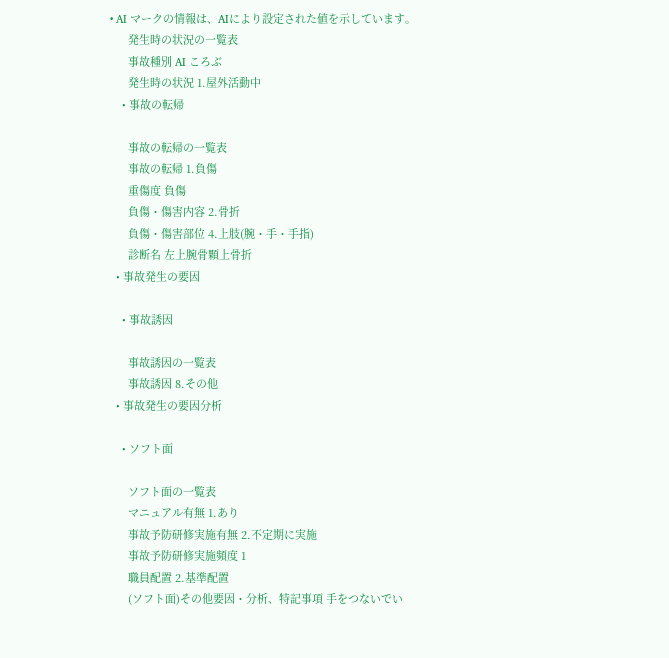• AI マークの情報は、AIにより設定された値を示しています。
      発生時の状況の一覧表
      事故種別 AI ころぶ
      発生時の状況 1.屋外活動中
    • 事故の転帰

      事故の転帰の一覧表
      事故の転帰 1.負傷
      重傷度 負傷
      負傷・傷害内容 2.骨折
      負傷・傷害部位 4.上肢(腕・手・手指)
      診断名 左上腕骨顆上骨折
  • 事故発生の要因

    • 事故誘因

      事故誘因の一覧表
      事故誘因 8.その他
  • 事故発生の要因分析

    • ソフト面

      ソフト面の一覧表
      マニュアル有無 1.あり
      事故予防研修実施有無 2.不定期に実施
      事故予防研修実施頻度 1
      職員配置 2.基準配置
      (ソフト面)その他要因・分析、特記事項 手をつないでい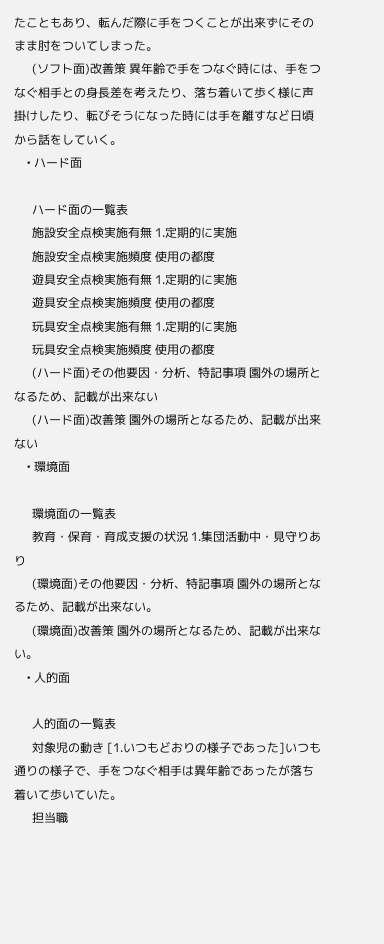たこともあり、転んだ際に手をつくことが出来ずにそのまま肘をついてしまった。
      (ソフト面)改善策 異年齢で手をつなぐ時には、手をつなぐ相手との身長差を考えたり、落ち着いて歩く様に声掛けしたり、転びそうになった時には手を離すなど日頃から話をしていく。
    • ハード面

      ハード面の一覧表
      施設安全点検実施有無 1.定期的に実施
      施設安全点検実施頻度 使用の都度
      遊具安全点検実施有無 1.定期的に実施
      遊具安全点検実施頻度 使用の都度
      玩具安全点検実施有無 1.定期的に実施
      玩具安全点検実施頻度 使用の都度
      (ハード面)その他要因・分析、特記事項 園外の場所となるため、記載が出来ない
      (ハード面)改善策 園外の場所となるため、記載が出来ない
    • 環境面

      環境面の一覧表
      教育・保育・育成支援の状況 1.集団活動中・見守りあり
      (環境面)その他要因・分析、特記事項 園外の場所となるため、記載が出来ない。
      (環境面)改善策 園外の場所となるため、記載が出来ない。
    • 人的面

      人的面の一覧表
      対象児の動き [1.いつもどおりの様子であった]いつも通りの様子で、手をつなぐ相手は異年齢であったが落ち着いて歩いていた。
      担当職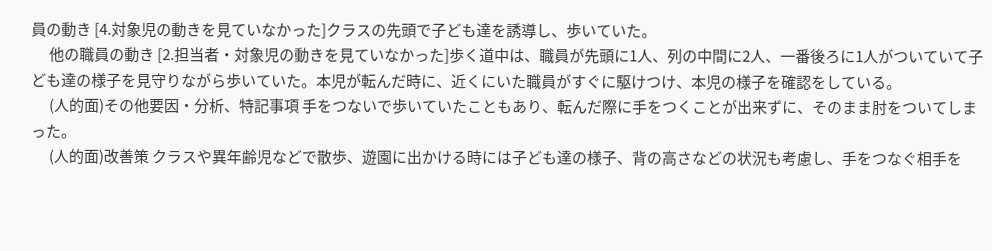員の動き [4.対象児の動きを見ていなかった]クラスの先頭で子ども達を誘導し、歩いていた。
      他の職員の動き [2.担当者・対象児の動きを見ていなかった]歩く道中は、職員が先頭に1人、列の中間に2人、一番後ろに1人がついていて子ども達の様子を見守りながら歩いていた。本児が転んだ時に、近くにいた職員がすぐに駆けつけ、本児の様子を確認をしている。
      (人的面)その他要因・分析、特記事項 手をつないで歩いていたこともあり、転んだ際に手をつくことが出来ずに、そのまま肘をついてしまった。
      (人的面)改善策 クラスや異年齢児などで散歩、遊園に出かける時には子ども達の様子、背の高さなどの状況も考慮し、手をつなぐ相手を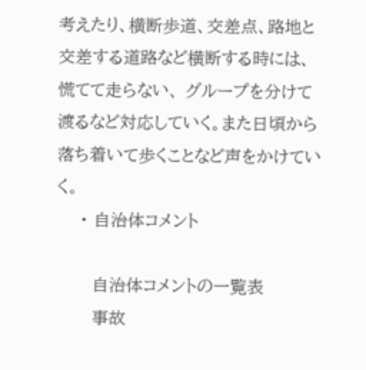考えたり、横断歩道、交差点、路地と交差する道路など横断する時には、慌てて走らない、 グループを分けて渡るなど対応していく。また日頃から落ち着いて歩くことなど声をかけていく。
    • 自治体コメント

      自治体コメントの一覧表
      事故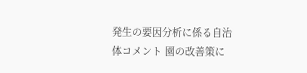発生の要因分析に係る自治体コメント 園の改善策に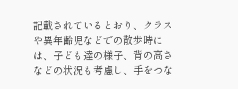記載されているとおり、クラスや異年齢児などでの散歩時には、子ども達の様子、背の高さなどの状況も考慮し、手をつな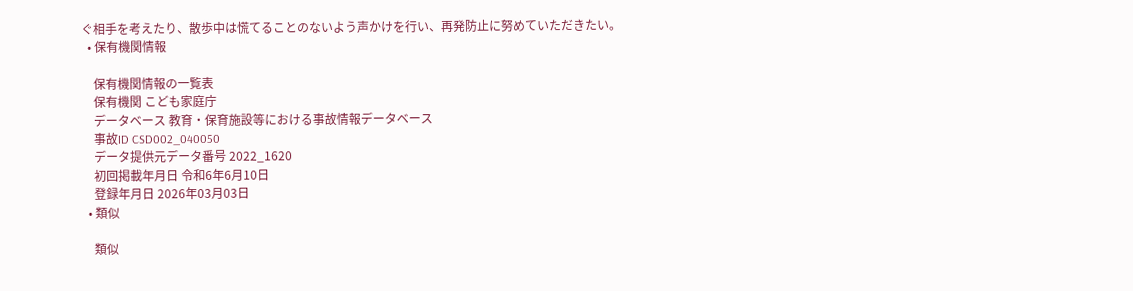ぐ相手を考えたり、散歩中は慌てることのないよう声かけを行い、再発防止に努めていただきたい。
  • 保有機関情報

    保有機関情報の一覧表
    保有機関 こども家庭庁
    データベース 教育・保育施設等における事故情報データベース
    事故ID CSD002_040050
    データ提供元データ番号 2022_1620
    初回掲載年月日 令和6年6月10日
    登録年月日 2026年03月03日
  • 類似

    類似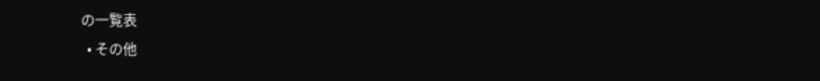の一覧表
  • その他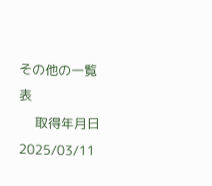その他の一覧表
    取得年月日 2025/03/11